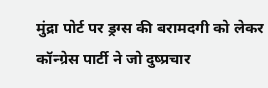मुंद्रा पोर्ट पर ड्रग्स की बरामदगी को लेकर कॉन्ग्रेस पार्टी ने जो दुष्प्रचार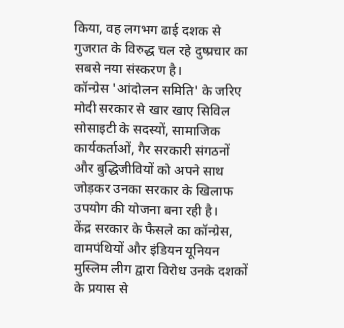किया, वह लगभग ढाई दशक से गुजरात के विरुद्ध चल रहे दुष्प्रचार का सबसे नया संस्करण है।
कॉन्ग्रेस 'आंदोलन समिति' के जरिए मोदी सरकार से खार खाए सिविल सोसाइटी के सदस्यों, सामाजिक कार्यकर्ताओं, गैर सरकारी संगठनों और बुद्धिजीवियों को अपने साथ जोड़कर उनका सरकार के खिलाफ उपयोग की योजना बना रही है।
केंद्र सरकार के फैसले का कॉन्ग्रेस, वामपंथियों और इंडियन यूनियन मुस्लिम लीग द्वारा विरोध उनके दशकों के प्रयास से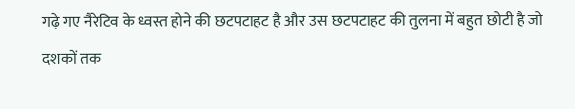गढ़े गए नैरेटिव के ध्वस्त होने की छटपटाहट है और उस छटपटाहट की तुलना में बहुत छोटी है जो दशकों तक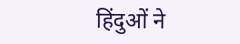हिंदुओं ने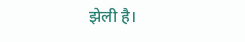झेली है।